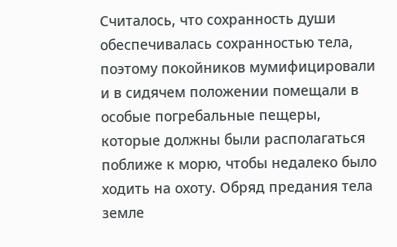Считалось, что сохранность души обеспечивалась сохранностью тела, поэтому покойников мумифицировали и в сидячем положении помещали в особые погребальные пещеры, которые должны были располагаться поближе к морю, чтобы недалеко было ходить на охоту. Обряд предания тела земле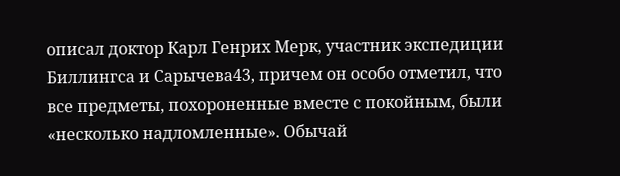описал доктор Карл Генрих Мерк, участник экспедиции Биллингса и Сарычева43, причем он особо отметил, что все предметы, похороненные вместе с покойным, были «несколько надломленные». Обычай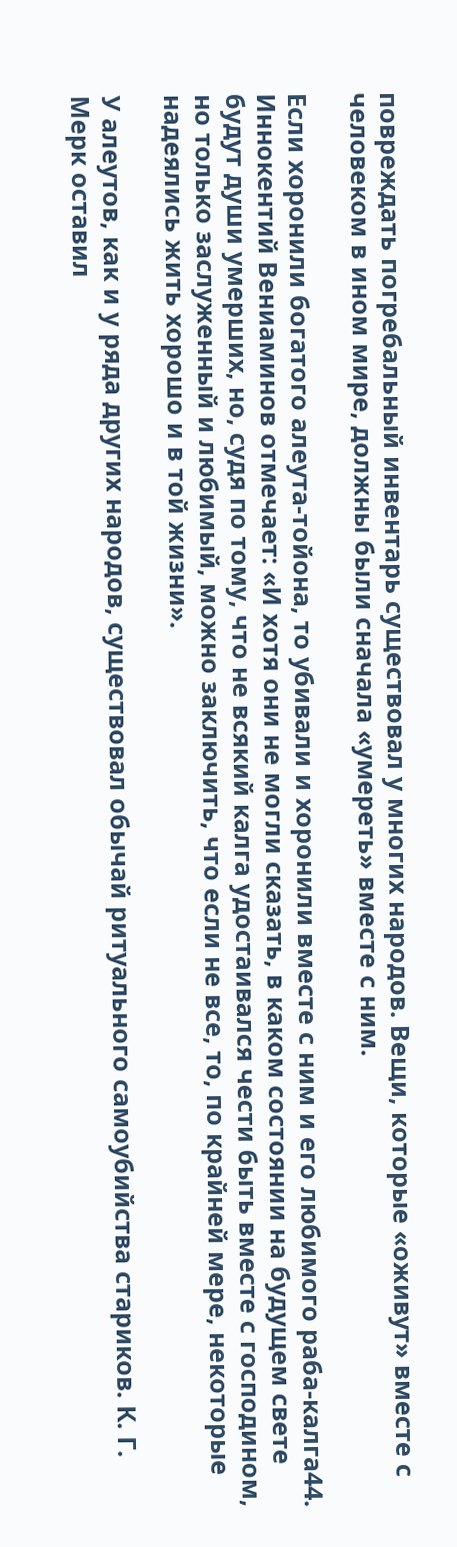повреждать погребальный инвентарь существовал у многих народов. Вещи, которые «оживут» вместе с человеком в ином мире, должны были сначала «умереть» вместе с ним.

Если хоронили богатого алеута-тойона, то убивали и хоронили вместе с ним и его любимого раба-калга44. Иннокентий Вениаминов отмечает: «И хотя они не могли сказать, в каком состоянии на будущем свете будут души умерших, но, судя по тому, что не всякий калга удостаивался чести быть вместе с господином, но только заслуженный и любимый, можно заключить, что если не все, то, по крайней мере, некоторые надеялись жить хорошо и в той жизни».

У алеутов, как и у ряда других народов, существовал обычай ритуального самоубийства стариков. К. Г. Мерк оставил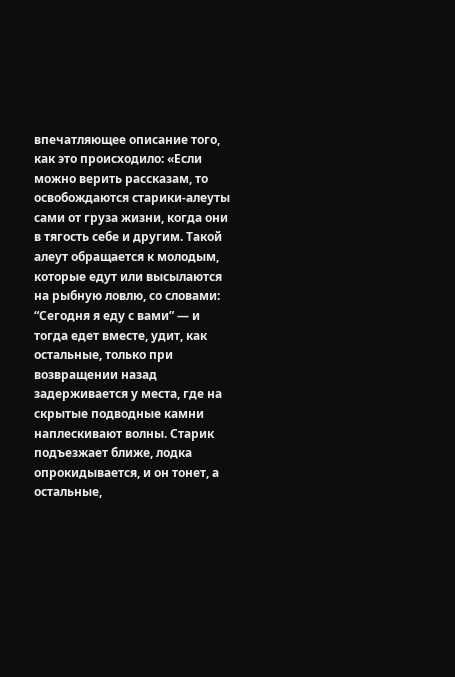впечатляющее описание того, как это происходило: «Если можно верить рассказам, то освобождаются старики-алеуты сами от груза жизни, когда они в тягость себе и другим. Такой алеут обращается к молодым, которые едут или высылаются на рыбную ловлю, со словами: “Сегодня я еду с вами” — и тогда едет вместе, удит, как остальные, только при возвращении назад задерживается у места, где на скрытые подводные камни наплескивают волны. Старик подъезжает ближе, лодка опрокидывается, и он тонет, а остальные,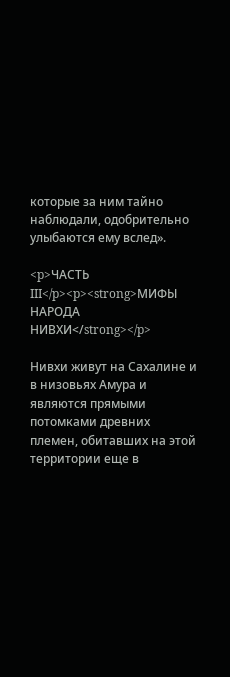которые за ним тайно наблюдали, одобрительно улыбаются ему вслед».

<p>ЧАСТЬ III</p><p><strong>МИФЫ НАРОДА НИВХИ</strong></p>

Нивхи живут на Сахалине и в низовьях Амура и являются прямыми потомками древних племен, обитавших на этой территории еще в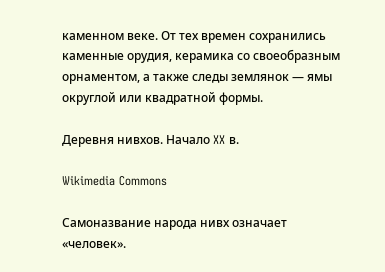каменном веке. От тех времен сохранились каменные орудия, керамика со своеобразным орнаментом, а также следы землянок — ямы округлой или квадратной формы.

Деревня нивхов. Начало XX в.

Wikimedia Commons

Самоназвание народа нивх означает «человек».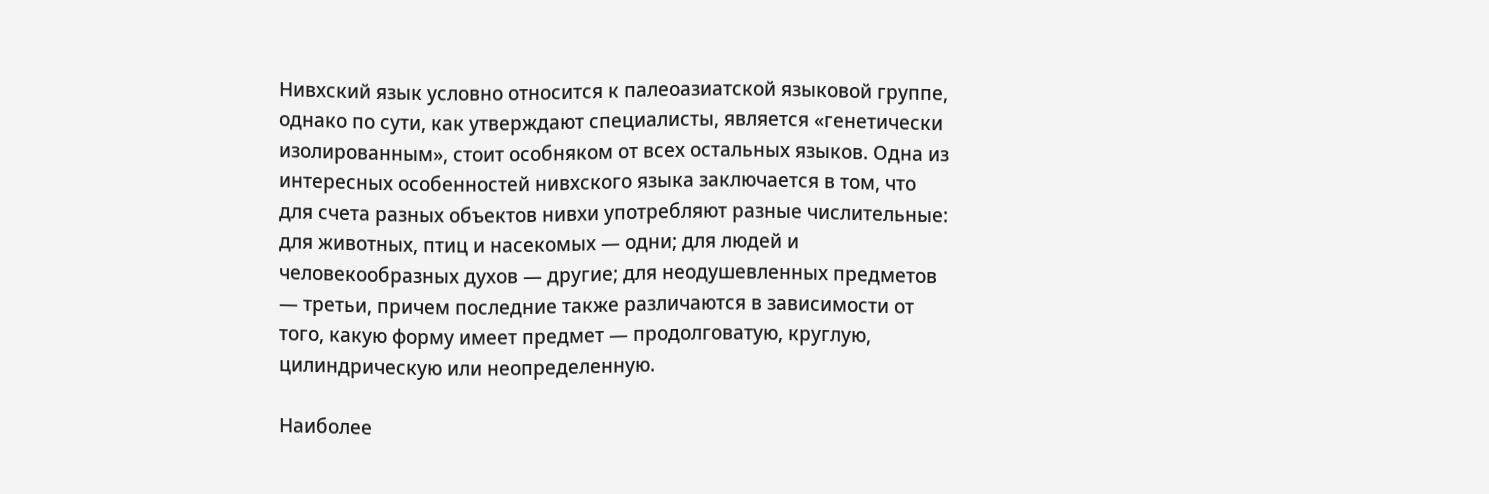Нивхский язык условно относится к палеоазиатской языковой группе, однако по сути, как утверждают специалисты, является «генетически изолированным», стоит особняком от всех остальных языков. Одна из интересных особенностей нивхского языка заключается в том, что для счета разных объектов нивхи употребляют разные числительные: для животных, птиц и насекомых — одни; для людей и человекообразных духов — другие; для неодушевленных предметов — третьи, причем последние также различаются в зависимости от того, какую форму имеет предмет — продолговатую, круглую, цилиндрическую или неопределенную.

Наиболее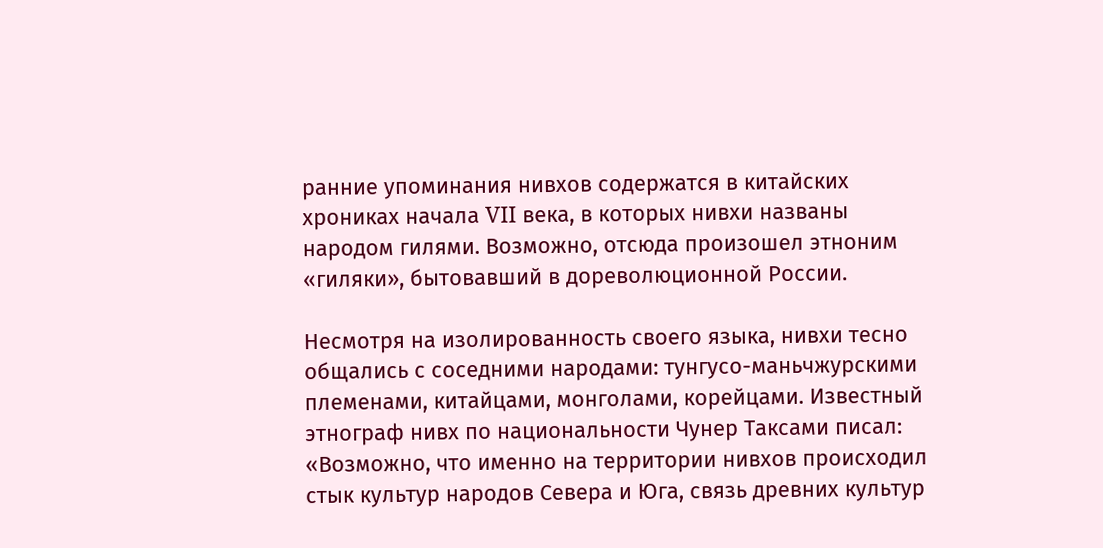ранние упоминания нивхов содержатся в китайских хрониках начала VII века, в которых нивхи названы народом гилями. Возможно, отсюда произошел этноним «гиляки», бытовавший в дореволюционной России.

Несмотря на изолированность своего языка, нивхи тесно общались с соседними народами: тунгусо-маньчжурскими племенами, китайцами, монголами, корейцами. Известный этнограф нивх по национальности Чунер Таксами писал: «Возможно, что именно на территории нивхов происходил стык культур народов Севера и Юга, связь древних культур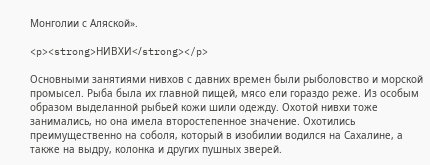Монголии с Аляской».

<p><strong>НИВХИ</strong></p>

Основными занятиями нивхов с давних времен были рыболовство и морской промысел. Рыба была их главной пищей, мясо ели гораздо реже. Из особым образом выделанной рыбьей кожи шили одежду. Охотой нивхи тоже занимались, но она имела второстепенное значение. Охотились преимущественно на соболя, который в изобилии водился на Сахалине, а также на выдру, колонка и других пушных зверей.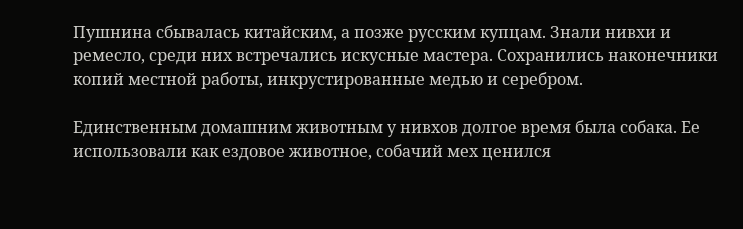Пушнина сбывалась китайским, а позже русским купцам. Знали нивхи и ремесло, среди них встречались искусные мастера. Сохранились наконечники копий местной работы, инкрустированные медью и серебром.

Единственным домашним животным у нивхов долгое время была собака. Ее использовали как ездовое животное, собачий мех ценился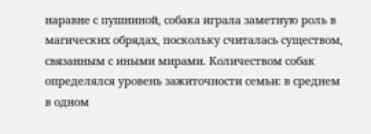наравне с пушниной, собака играла заметную роль в магических обрядах, поскольку считалась существом, связанным с иными мирами. Количеством собак определялся уровень зажиточности семьи: в среднем в одном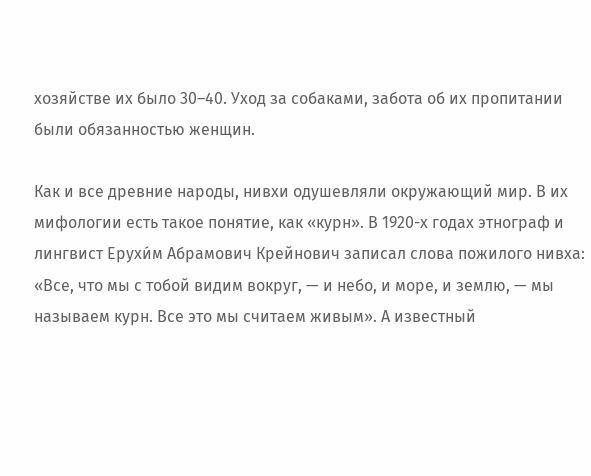хозяйстве их было 30–40. Уход за собаками, забота об их пропитании были обязанностью женщин.

Как и все древние народы, нивхи одушевляли окружающий мир. В их мифологии есть такое понятие, как «курн». В 1920-х годах этнограф и лингвист Ерухи́м Абрамович Крейнович записал слова пожилого нивха: «Все, что мы с тобой видим вокруг, — и небо, и море, и землю, — мы называем курн. Все это мы считаем живым». А известный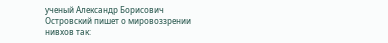ученый Александр Борисович Островский пишет о мировоззрении нивхов так: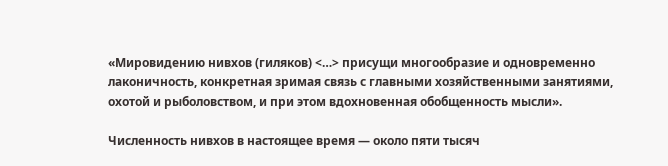«Мировидению нивхов (гиляков) <…> присущи многообразие и одновременно лаконичность, конкретная зримая связь с главными хозяйственными занятиями, охотой и рыболовством, и при этом вдохновенная обобщенность мысли».

Численность нивхов в настоящее время — около пяти тысяч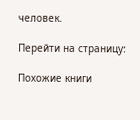человек.

Перейти на страницу:

Похожие книги